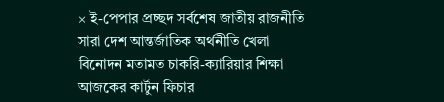× ই-পেপার প্রচ্ছদ সর্বশেষ জাতীয় রাজনীতি সারা দেশ আন্তর্জাতিক অর্থনীতি খেলা বিনোদন মতামত চাকরি-ক্যারিয়ার শিক্ষা আজকের কার্টুন ফিচার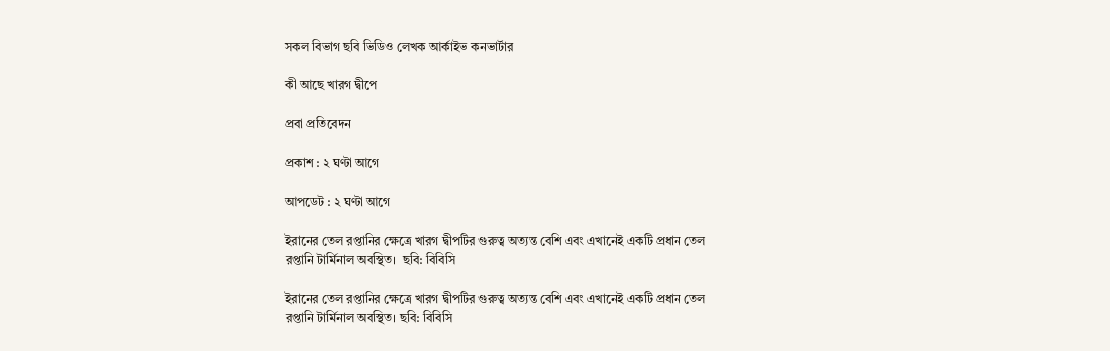সকল বিভাগ ছবি ভিডিও লেখক আর্কাইভ কনভার্টার

কী আছে খারগ দ্বীপে

প্রবা প্রতিবেদন

প্রকাশ : ২ ঘণ্টা আগে

আপডেট : ২ ঘণ্টা আগে

ইরানের তেল রপ্তানির ক্ষেত্রে খারগ দ্বীপটির গুরুত্ব অত্যন্ত বেশি এবং এখানেই একটি প্রধান তেল রপ্তানি টার্মিনাল অবস্থিত।  ছবি: বিবিসি

ইরানের তেল রপ্তানির ক্ষেত্রে খারগ দ্বীপটির গুরুত্ব অত্যন্ত বেশি এবং এখানেই একটি প্রধান তেল রপ্তানি টার্মিনাল অবস্থিত। ছবি: বিবিসি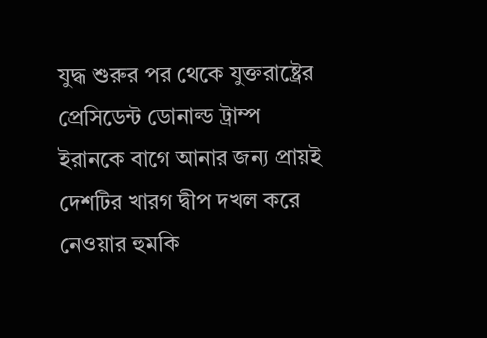যুদ্ধ শুরুর পর থেকে যুক্তরাষ্ট্রের প্রেসিডেন্ট ডোনাল্ড ট্রাম্প ইরানকে বাগে আনার জন্য প্রায়ই দেশটির খারগ দ্বীপ দখল করে নেওয়ার হুমকি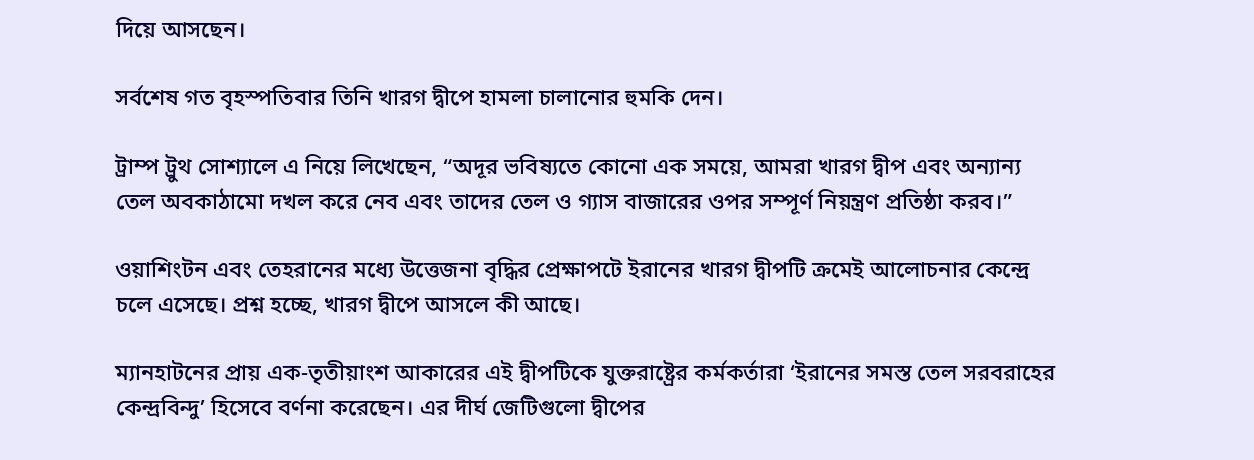দিয়ে আসছেন।

সর্বশেষ গত বৃহস্পতিবার তিনি খারগ দ্বীপে হামলা চালানোর হুমকি দেন।

ট্রাম্প ট্রুথ সোশ্যালে এ নিয়ে লিখেছেন, “অদূর ভবিষ্যতে কোনো এক সময়ে, আমরা খারগ দ্বীপ এবং অন্যান্য তেল অবকাঠামো দখল করে নেব এবং তাদের তেল ও গ্যাস বাজারের ওপর সম্পূর্ণ নিয়ন্ত্রণ প্রতিষ্ঠা করব।”

ওয়াশিংটন এবং তেহরানের মধ্যে উত্তেজনা বৃদ্ধির প্রেক্ষাপটে ইরানের খারগ দ্বীপটি ক্রমেই আলোচনার কেন্দ্রে চলে এসেছে। প্রশ্ন হচ্ছে, খারগ দ্বীপে আসলে কী আছে।

ম্যানহাটনের প্রায় এক-তৃতীয়াংশ আকারের এই দ্বীপটিকে যুক্তরাষ্ট্রের কর্মকর্তারা ‘ইরানের সমস্ত তেল সরবরাহের কেন্দ্রবিন্দু’ হিসেবে বর্ণনা করেছেন। এর দীর্ঘ জেটিগুলো দ্বীপের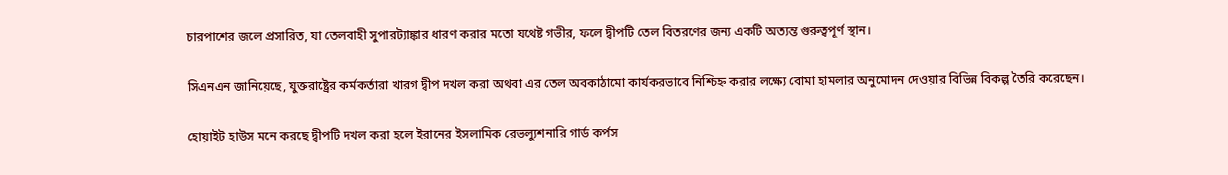চারপাশের জলে প্রসারিত, যা তেলবাহী সুপারট্যাঙ্কার ধারণ করার মতো যথেষ্ট গভীর, ফলে দ্বীপটি তেল বিতরণের জন্য একটি অত্যন্ত গুরুত্বপূর্ণ স্থান।

সিএনএন জানিয়েছে, যুক্তরাষ্ট্রের কর্মকর্তারা খারগ দ্বীপ দখল করা অথবা এর তেল অবকাঠামো কার্যকরভাবে নিশ্চিহ্ন করার লক্ষ্যে বোমা হামলার অনুমোদন দেওয়ার বিভিন্ন বিকল্প তৈরি করেছেন।

হোয়াইট হাউস মনে করছে দ্বীপটি দখল করা হলে ইরানের ইসলামিক রেভল্যুশনারি গার্ড কর্পস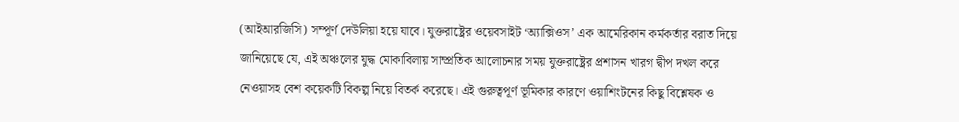(আইআরজিসি) সম্পূর্ণ দেউলিয়া হয়ে যাবে। যুক্তরাষ্ট্রের ওয়েবসাইট ‘অ্যাক্সিওস’ এক আমেরিকান কর্মকর্তার বরাত দিয়ে জানিয়েছে যে, এই অঞ্চলের যুদ্ধ মোকাবিলায় সাম্প্রতিক আলোচনার সময় যুক্তরাষ্ট্রের প্রশাসন খারগ দ্বীপ দখল করে নেওয়াসহ বেশ কয়েকটি বিকল্প নিয়ে বিতর্ক করেছে। এই গুরুত্বপূর্ণ ভূমিকার কারণে ওয়াশিংটনের কিছু বিশ্লেষক ও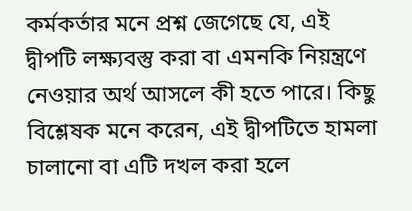কর্মকর্তার মনে প্রশ্ন জেগেছে যে, এই দ্বীপটি লক্ষ্যবস্তু করা বা এমনকি নিয়ন্ত্রণে নেওয়ার অর্থ আসলে কী হতে পারে। কিছু বিশ্লেষক মনে করেন, এই দ্বীপটিতে হামলা চালানো বা এটি দখল করা হলে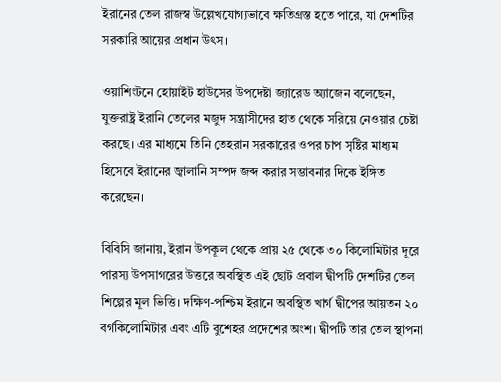ইরানের তেল রাজস্ব উল্লেখযোগ্যভাবে ক্ষতিগ্রস্ত হতে পারে, যা দেশটির সরকারি আয়ের প্রধান উৎস।

ওয়াশিংটনে হোয়াইট হাউসের উপদেষ্টা জ্যারেড অ্যাজেন বলেছেন, যুক্তরাষ্ট্র ইরানি তেলের মজুদ সন্ত্রাসীদের হাত থেকে সরিয়ে নেওয়ার চেষ্টা করছে। এর মাধ্যমে তিনি তেহরান সরকারের ওপর চাপ সৃষ্টির মাধ্যম হিসেবে ইরানের জ্বালানি সম্পদ জব্দ করার সম্ভাবনার দিকে ইঙ্গিত করেছেন।

বিবিসি জানায়, ইরান উপকূল থেকে প্রায় ২৫ থেকে ৩০ কিলোমিটার দূরে পারস্য উপসাগরের উত্তরে অবস্থিত এই ছোট প্রবাল দ্বীপটি দেশটির তেল শিল্পের মূল ভিত্তি। দক্ষিণ-পশ্চিম ইরানে অবস্থিত খার্গ দ্বীপের আয়তন ২০ বর্গকিলোমিটার এবং এটি বুশেহর প্রদেশের অংশ। দ্বীপটি তার তেল স্থাপনা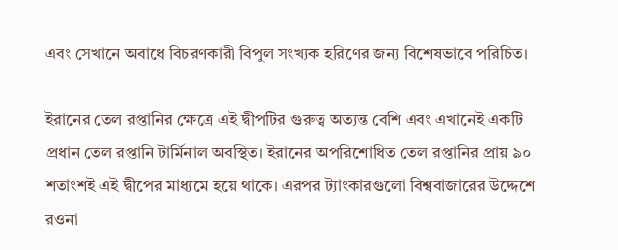এবং সেখানে অবাধে বিচরণকারী বিপুল সংখ্যক হরিণের জন্য বিশেষভাবে পরিচিত।

ইরানের তেল রপ্তানির ক্ষেত্রে এই দ্বীপটির গুরুত্ব অত্যন্ত বেশি এবং এখানেই একটি প্রধান তেল রপ্তানি টার্মিনাল অবস্থিত। ইরানের অপরিশোধিত তেল রপ্তানির প্রায় ৯০ শতাংশই এই দ্বীপের মাধ্যমে হয়ে থাকে। এরপর ট্যাংকারগুলো বিশ্ববাজারের উদ্দেশে রওনা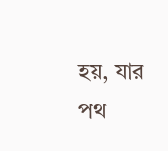হয়, যার পথ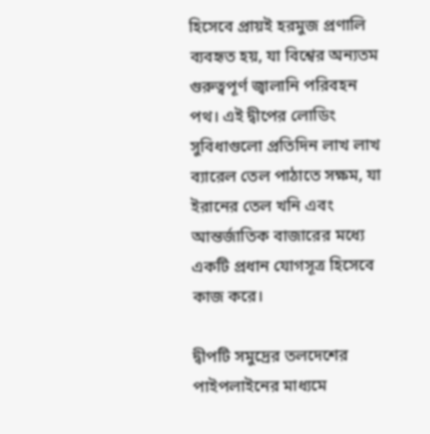হিসেবে প্রায়ই হরমুজ প্রণালি ব্যবহৃত হয়, যা বিশ্বের অন্যতম গুরুত্বপূর্ণ জ্বালানি পরিবহন পথ। এই দ্বীপের লোডিং সুবিধাগুলো প্রতিদিন লাখ লাখ ব্যারেল তেল পাঠাতে সক্ষম, যা ইরানের তেল খনি এবং আন্তর্জাতিক বাজারের মধ্যে একটি প্রধান যোগসূত্র হিসেবে কাজ করে।

দ্বীপটি সমুদ্রের তলদেশের পাইপলাইনের মাধ্যমে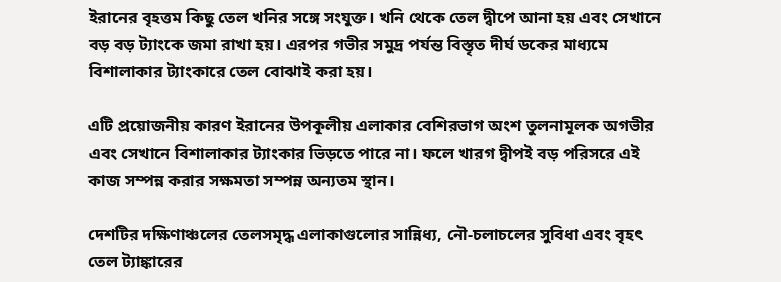ইরানের বৃহত্তম কিছু তেল খনির সঙ্গে সংযুক্ত। খনি থেকে তেল দ্বীপে আনা হয় এবং সেখানে বড় বড় ট্যাংকে জমা রাখা হয়। এরপর গভীর সমুদ্র পর্যন্ত বিস্তৃত দীর্ঘ ডকের মাধ্যমে বিশালাকার ট্যাংকারে তেল বোঝাই করা হয়।

এটি প্রয়োজনীয় কারণ ইরানের উপকূলীয় এলাকার বেশিরভাগ অংশ তুলনামূলক অগভীর এবং সেখানে বিশালাকার ট্যাংকার ভিড়তে পারে না। ফলে খারগ দ্বীপই বড় পরিসরে এই কাজ সম্পন্ন করার সক্ষমতা সম্পন্ন অন্যতম স্থান।

দেশটির দক্ষিণাঞ্চলের তেলসমৃদ্ধ এলাকাগুলোর সান্নিধ্য, নৌ-চলাচলের সুবিধা এবং বৃহৎ তেল ট্যাঙ্কারের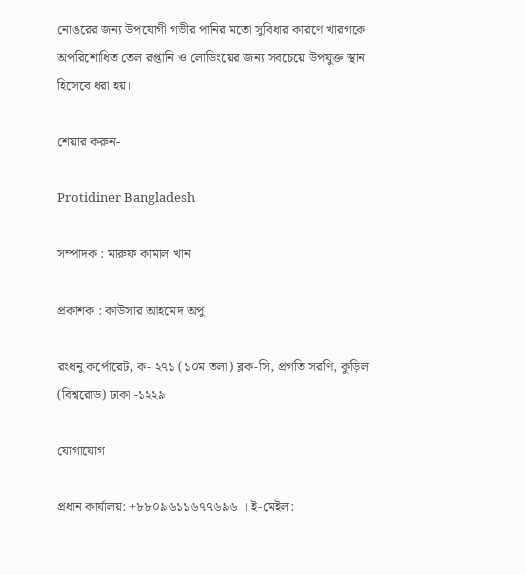নোঙরের জন্য উপযোগী গভীর পানির মতো সুবিধার কারণে খারগকে অপরিশোধিত তেল রপ্তানি ও লোডিংয়ের জন্য সবচেয়ে উপযুক্ত স্থান হিসেবে ধরা হয়।

শেয়ার করুন-

Protidiner Bangladesh

সম্পাদক : মারুফ কামাল খান

প্রকাশক : কাউসার আহমেদ অপু

রংধনু কর্পোরেট, ক- ২৭১ (১০ম তলা) ব্লক-সি, প্রগতি সরণি, কুড়িল (বিশ্বরোড) ঢাকা -১২২৯

যোগাযোগ

প্রধান কার্যালয়: +৮৮০৯৬১১৬৭৭৬৯৬ । ই-মেইল: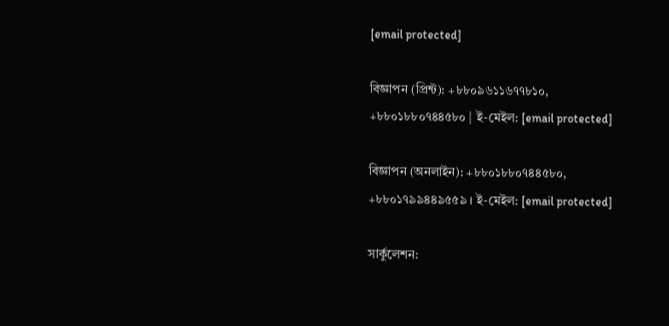[email protected]

বিজ্ঞাপন (প্রিন্ট): +৮৮০৯৬১১৬৭৭৮১০, +৮৮০১৮৮০৭৪৪৫৮০ | ই-মেইল: [email protected]

বিজ্ঞাপন (অনলাইন): +৮৮০১৮৮০৭৪৪৫৮০, +৮৮০১৭৯৯৪৪৯৫৫৯ । ই-মেইল: [email protected]

সার্কুলেশন: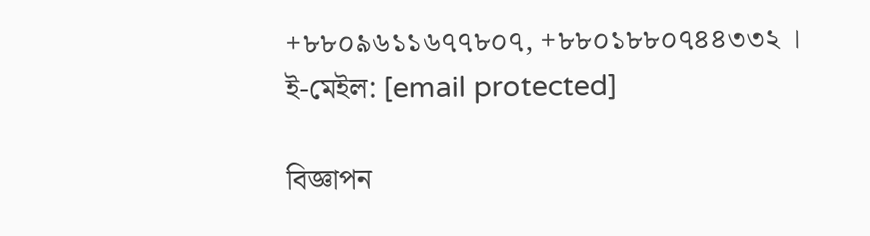+৮৮০৯৬১১৬৭৭৮০৭, +৮৮০১৮৮০৭৪৪৩৩২ । ই-মেইল: [email protected]

বিজ্ঞাপন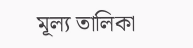মূল্য তালিকা